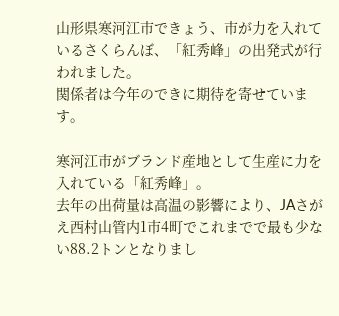山形県寒河江市できょう、市が力を入れているさくらんぼ、「紅秀峰」の出発式が行われました。
関係者は今年のできに期待を寄せています。

寒河江市がブランド産地として生産に力を入れている「紅秀峰」。
去年の出荷量は高温の影響により、JAさがえ西村山管内1市4町でこれまでで最も少ない88.2トンとなりまし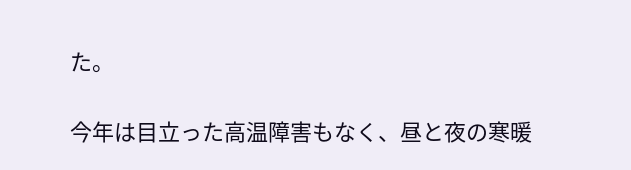た。

今年は目立った高温障害もなく、昼と夜の寒暖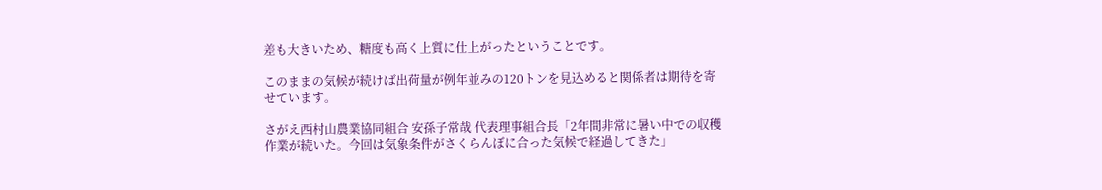差も大きいため、糖度も高く上質に仕上がったということです。

このままの気候が続けば出荷量が例年並みの120トンを見込めると関係者は期待を寄せています。

さがえ西村山農業協同組合 安孫子常哉 代表理事組合長「2年間非常に暑い中での収穫作業が続いた。今回は気象条件がさくらんぼに合った気候で経過してきた」